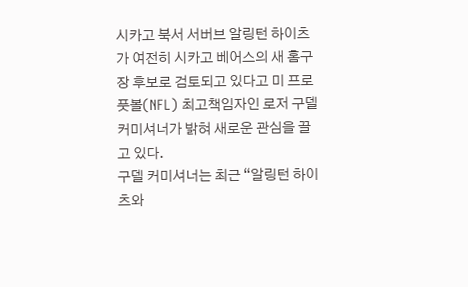시카고 북서 서버브 알링턴 하이츠가 여전히 시카고 베어스의 새 홈구장 후보로 검토되고 있다고 미 프로풋볼(NFL) 최고책임자인 로저 구델 커미셔너가 밝혀 새로운 관심을 끌고 있다.
구델 커미셔너는 최근 “알링턴 하이츠와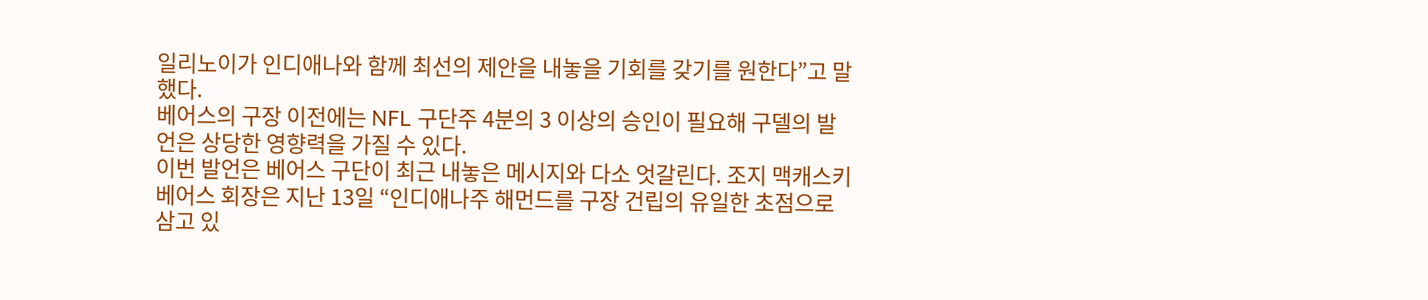일리노이가 인디애나와 함께 최선의 제안을 내놓을 기회를 갖기를 원한다”고 말했다.
베어스의 구장 이전에는 NFL 구단주 4분의 3 이상의 승인이 필요해 구델의 발언은 상당한 영향력을 가질 수 있다.
이번 발언은 베어스 구단이 최근 내놓은 메시지와 다소 엇갈린다. 조지 맥캐스키 베어스 회장은 지난 13일 “인디애나주 해먼드를 구장 건립의 유일한 초점으로 삼고 있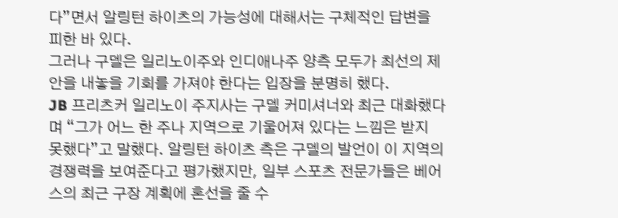다”면서 알링턴 하이츠의 가능성에 대해서는 구체적인 답변을 피한 바 있다.
그러나 구델은 일리노이주와 인디애나주 양측 모두가 최선의 제안을 내놓을 기회를 가져야 한다는 입장을 분명히 했다.
JB 프리츠커 일리노이 주지사는 구델 커미셔너와 최근 대화했다며 “그가 어느 한 주나 지역으로 기울어져 있다는 느낌은 받지 못했다”고 말했다. 알링턴 하이츠 측은 구델의 발언이 이 지역의 경쟁력을 보여준다고 평가했지만, 일부 스포츠 전문가들은 베어스의 최근 구장 계획에 혼선을 줄 수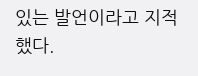있는 발언이라고 지적했다.